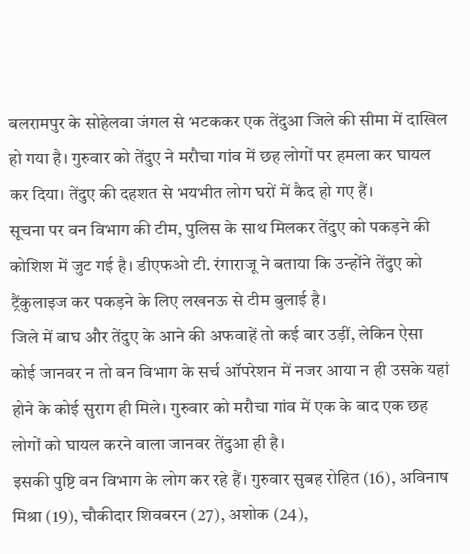बलरामपुर के सोहेलवा जंगल से भटककर एक तेंदुआ जिले की सीमा में दाखिल हो गया है। गुरुवार को तेंदुए ने मरौचा गांव में छह लोगों पर हमला कर घायल कर दिया। तेंदुए की दहशत से भयभीत लोग घरों में कैद हो गए हैं।
सूचना पर वन विभाग की टीम, पुलिस के साथ मिलकर तेंदुए को पकड़ने की कोशिश में जुट गई है। डीएफओ टी. रंगाराजू ने बताया कि उन्होंने तेंदुए को ट्रैंकुलाइज कर पकड़ने के लिए लखनऊ से टीम बुलाई है।
जिले में बाघ और तेंदुए के आने की अफवाहें तो कई बार उड़ीं, लेकिन ऐसा कोई जानवर न तो वन विभाग के सर्च ऑपरेशन में नजर आया न ही उसके यहां होने के कोई सुराग ही मिले। गुरुवार को मरौचा गांव में एक के बाद एक छह लोगों को घायल करने वाला जानवर तेंदुआ ही है।
इसकी पुष्टि वन विभाग के लोग कर रहे हैं। गुरुवार सुबह रोहित (16), अविनाष मिश्रा (19), चौकीदार शिवबरन (27), अशोक (24),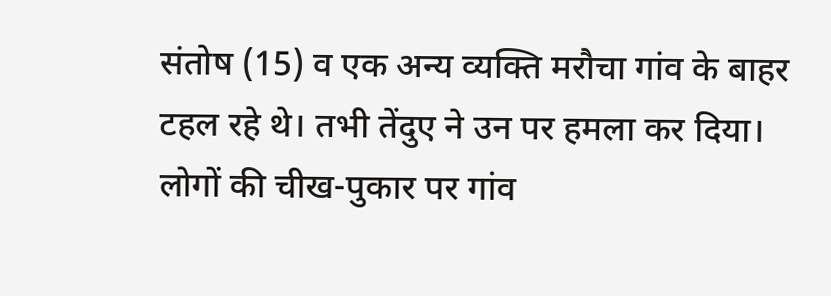संतोष (15) व एक अन्य व्यक्ति मरौचा गांव के बाहर टहल रहे थे। तभी तेंदुए ने उन पर हमला कर दिया।
लोगों की चीख-पुकार पर गांव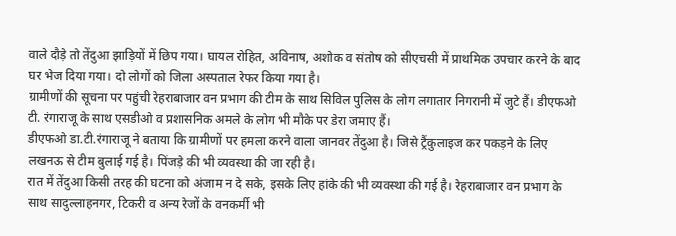वाले दौड़े तो तेंदुआ झाड़ियों में छिप गया। घायल रोहित, अविनाष, अशोक व संतोष को सीएचसी में प्राथमिक उपचार करने के बाद घर भेज दिया गया। दो लोगों को जिला अस्पताल रेफर किया गया है।
ग्रामीणों की सूचना पर पहुंची रेहराबाजार वन प्रभाग की टीम के साथ सिविल पुलिस के लोग लगातार निगरानी में जुटे हैं। डीएफओ टी. रंगाराजू के साथ एसडीओ व प्रशासनिक अमले के लोग भी मौके पर डेरा जमाए हैं।
डीएफओ डा.टी.रंगाराजू ने बताया कि ग्रामीणों पर हमला करने वाला जानवर तेंदुआ है। जिसे ट्रैंकुलाइज कर पकड़ने के लिए लखनऊ से टीम बुलाई गई है। पिंजड़े की भी व्यवस्था की जा रही है।
रात में तेंदुआ किसी तरह की घटना को अंजाम न दे सके, इसके लिए हांके की भी व्यवस्था की गई है। रेहराबाजार वन प्रभाग के साथ सादुल्लाहनगर, टिकरी व अन्य रेजों के वनकर्मी भी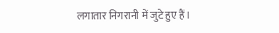लगातार निगरानी में जुटे हुए हैं।